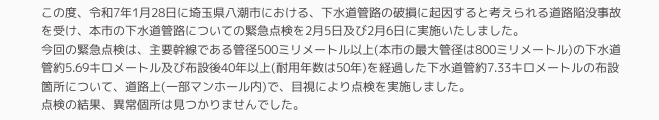この度、令和7年1月28日に埼玉県八潮市における、下水道管路の破損に起因すると考えられる道路陥没事故を受け、本市の下水道管路についての緊急点検を2月5日及び2月6日に実施いたしました。
今回の緊急点検は、主要幹線である管径500ミリメートル以上(本市の最大管径は800ミリメートル)の下水道管約5.69キロメートル及び布設後40年以上(耐用年数は50年)を経過した下水道管約7.33キロメートルの布設箇所について、道路上(一部マンホール内)で、目視により点検を実施しました。
点検の結果、異常個所は見つかりませんでした。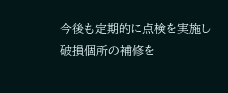今後も定期的に点検を実施し破損個所の補修を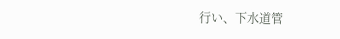行い、下水道管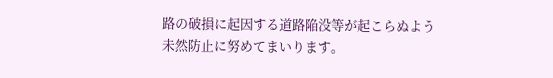路の破損に起因する道路陥没等が起こらぬよう未然防止に努めてまいります。